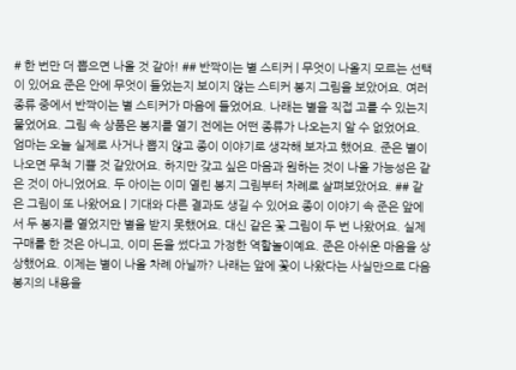# 한 번만 더 뽑으면 나올 것 같아! ## 반짝이는 별 스티커 | 무엇이 나올지 모르는 선택이 있어요 준은 안에 무엇이 들었는지 보이지 않는 스티커 봉지 그림을 보았어요. 여러 종류 중에서 반짝이는 별 스티커가 마음에 들었어요. 나래는 별을 직접 고를 수 있는지 물었어요. 그림 속 상품은 봉지를 열기 전에는 어떤 종류가 나오는지 알 수 없었어요. 엄마는 오늘 실제로 사거나 뽑지 않고 종이 이야기로 생각해 보자고 했어요. 준은 별이 나오면 무척 기쁠 것 같았어요. 하지만 갖고 싶은 마음과 원하는 것이 나올 가능성은 같은 것이 아니었어요. 두 아이는 이미 열린 봉지 그림부터 차례로 살펴보았어요. ## 같은 그림이 또 나왔어요 | 기대와 다른 결과도 생길 수 있어요 종이 이야기 속 준은 앞에서 두 봉지를 열었지만 별을 받지 못했어요. 대신 같은 꽃 그림이 두 번 나왔어요. 실제 구매를 한 것은 아니고, 이미 돈을 썼다고 가정한 역할놀이예요. 준은 아쉬운 마음을 상상했어요. 이제는 별이 나올 차례 아닐까? 나래는 앞에 꽃이 나왔다는 사실만으로 다음 봉지의 내용을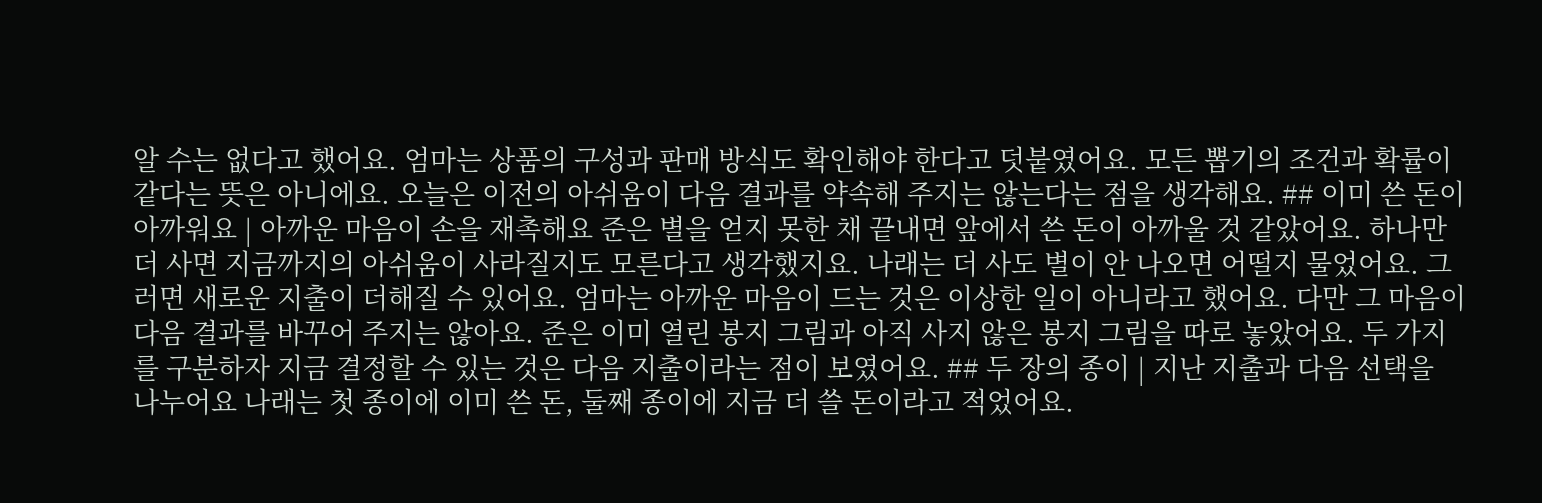알 수는 없다고 했어요. 엄마는 상품의 구성과 판매 방식도 확인해야 한다고 덧붙였어요. 모든 뽑기의 조건과 확률이 같다는 뜻은 아니에요. 오늘은 이전의 아쉬움이 다음 결과를 약속해 주지는 않는다는 점을 생각해요. ## 이미 쓴 돈이 아까워요 | 아까운 마음이 손을 재촉해요 준은 별을 얻지 못한 채 끝내면 앞에서 쓴 돈이 아까울 것 같았어요. 하나만 더 사면 지금까지의 아쉬움이 사라질지도 모른다고 생각했지요. 나래는 더 사도 별이 안 나오면 어떨지 물었어요. 그러면 새로운 지출이 더해질 수 있어요. 엄마는 아까운 마음이 드는 것은 이상한 일이 아니라고 했어요. 다만 그 마음이 다음 결과를 바꾸어 주지는 않아요. 준은 이미 열린 봉지 그림과 아직 사지 않은 봉지 그림을 따로 놓았어요. 두 가지를 구분하자 지금 결정할 수 있는 것은 다음 지출이라는 점이 보였어요. ## 두 장의 종이 | 지난 지출과 다음 선택을 나누어요 나래는 첫 종이에 이미 쓴 돈, 둘째 종이에 지금 더 쓸 돈이라고 적었어요.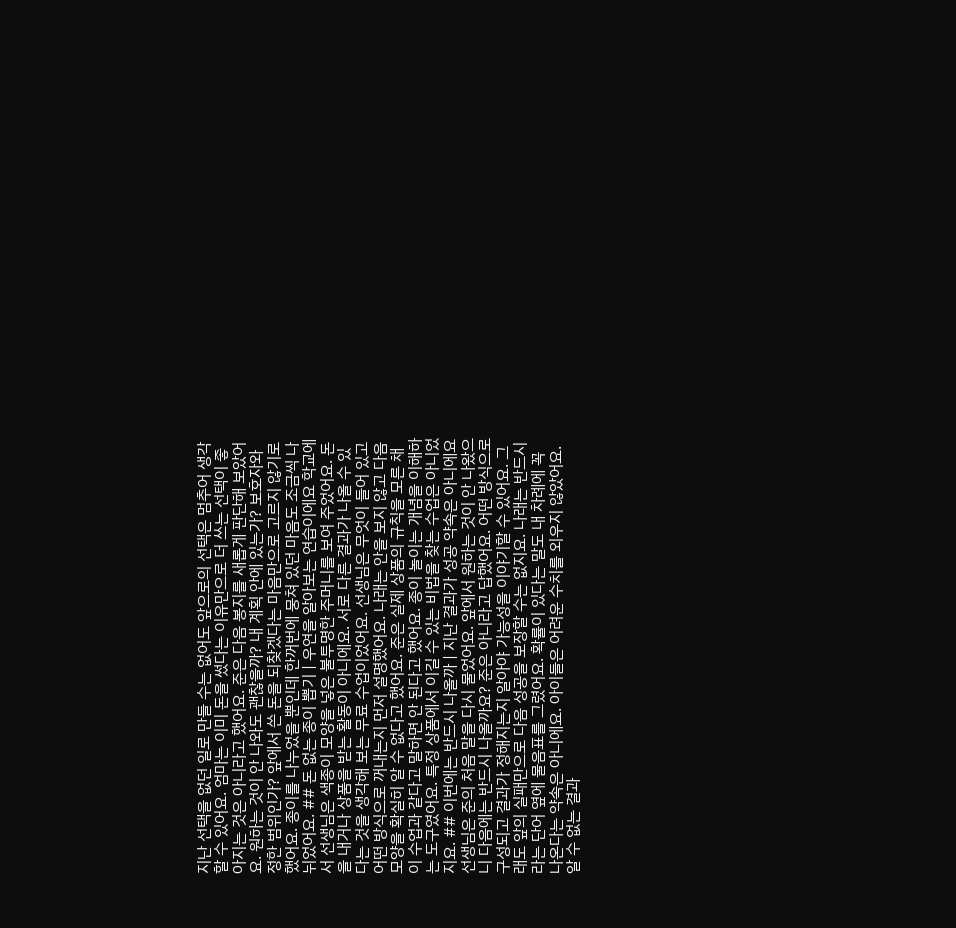지난 선택을 없던 일로 만들 수는 없어도 앞으로의 선택은 멈추어 생각할 수 있어요. 엄마는 이미 돈을 썼다는 이유만으로 더 쓰는 선택이 좋아지는 것은 아니라고 했어요. 준은 다음 봉지를 새롭게 판단해 보았어요. 원하는 것이 안 나와도 괜찮을까? 내 계획 안에 있는가? 보호자와 정한 범위인가? 앞에서 쓴 돈을 되찾겠다는 마음만으로 고르지 않기로 했어요. 종이를 나누었을 뿐인데 한꺼번에 뭉쳐 있던 마음도 조금씩 나뉘었어요. ## 돈 없는 종이 뽑기 | 우연을 알아보는 연습이에요 학교에서 선생님은 색종이 모양을 넣은 불투명한 주머니를 보여 주었어요. 돈을 내거나 상품을 받는 활동이 아니에요. 서로 다른 결과가 나올 수 있다는 것을 생각해 보는 무료 수업이었어요. 선생님은 무엇이 들어 있고 어떤 방식으로 꺼내는지 먼저 설명했어요. 나래는 안을 보지 않고 다음 모양을 확실히 알 수 없다고 했어요. 준은 실제 상품의 규칙을 모른 채 이 수업과 같다고 말하면 안 된다고 했어요. 종이 놀이는 개념을 이해하는 도구였어요. 특정 상품에서 이길 수 있는 비법을 찾는 수업은 아니었지요. ## 이번에는 반드시 나올까 | 지난 결과가 성공 약속은 아니에요 선생님은 준의 처음 말을 다시 물었어요. 앞에서 원하는 것이 안 나왔으니 다음에는 반드시 나올까요? 준은 아니라고 답했어요. 어떤 방식으로 구성되고 결과가 정해지는지 알아야 가능성을 이야기할 수 있어요. 그래도 앞의 실패만으로 다음 성공을 보장할 수는 없지요. 나래는 반드시라는 단어 옆에 물음표를 그렸어요. 확률이 있다는 말도 내 차례에 꼭 나온다는 약속은 아니에요. 아이들은 어려운 수치를 외우지 않았어요. 알 수 없는 결과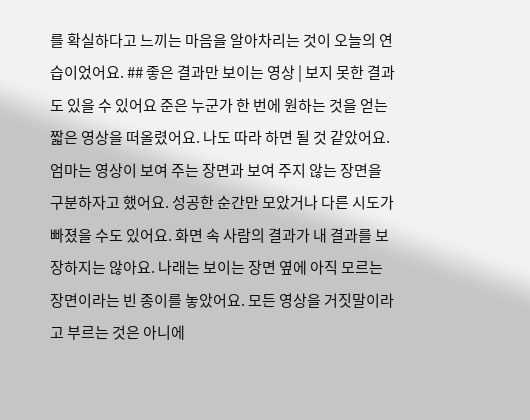를 확실하다고 느끼는 마음을 알아차리는 것이 오늘의 연습이었어요. ## 좋은 결과만 보이는 영상 | 보지 못한 결과도 있을 수 있어요 준은 누군가 한 번에 원하는 것을 얻는 짧은 영상을 떠올렸어요. 나도 따라 하면 될 것 같았어요. 엄마는 영상이 보여 주는 장면과 보여 주지 않는 장면을 구분하자고 했어요. 성공한 순간만 모았거나 다른 시도가 빠졌을 수도 있어요. 화면 속 사람의 결과가 내 결과를 보장하지는 않아요. 나래는 보이는 장면 옆에 아직 모르는 장면이라는 빈 종이를 놓았어요. 모든 영상을 거짓말이라고 부르는 것은 아니에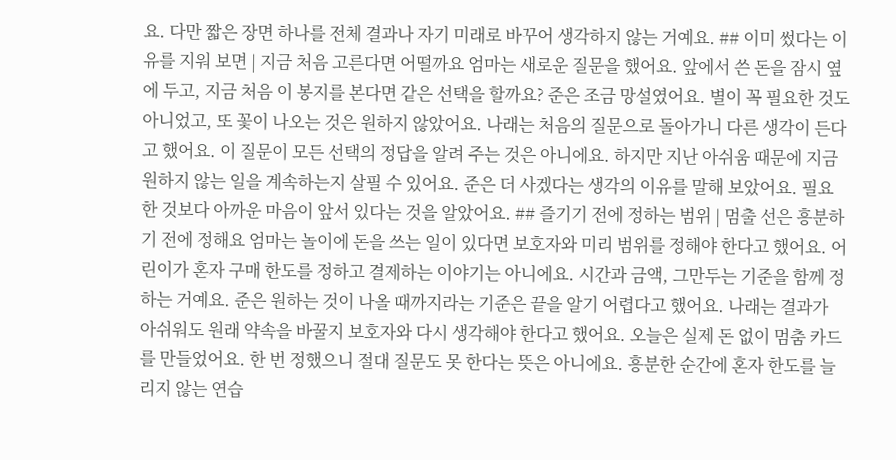요. 다만 짧은 장면 하나를 전체 결과나 자기 미래로 바꾸어 생각하지 않는 거예요. ## 이미 썼다는 이유를 지워 보면 | 지금 처음 고른다면 어떨까요 엄마는 새로운 질문을 했어요. 앞에서 쓴 돈을 잠시 옆에 두고, 지금 처음 이 봉지를 본다면 같은 선택을 할까요? 준은 조금 망설였어요. 별이 꼭 필요한 것도 아니었고, 또 꽃이 나오는 것은 원하지 않았어요. 나래는 처음의 질문으로 돌아가니 다른 생각이 든다고 했어요. 이 질문이 모든 선택의 정답을 알려 주는 것은 아니에요. 하지만 지난 아쉬움 때문에 지금 원하지 않는 일을 계속하는지 살필 수 있어요. 준은 더 사겠다는 생각의 이유를 말해 보았어요. 필요한 것보다 아까운 마음이 앞서 있다는 것을 알았어요. ## 즐기기 전에 정하는 범위 | 멈출 선은 흥분하기 전에 정해요 엄마는 놀이에 돈을 쓰는 일이 있다면 보호자와 미리 범위를 정해야 한다고 했어요. 어린이가 혼자 구매 한도를 정하고 결제하는 이야기는 아니에요. 시간과 금액, 그만두는 기준을 함께 정하는 거예요. 준은 원하는 것이 나올 때까지라는 기준은 끝을 알기 어렵다고 했어요. 나래는 결과가 아쉬워도 원래 약속을 바꿀지 보호자와 다시 생각해야 한다고 했어요. 오늘은 실제 돈 없이 멈춤 카드를 만들었어요. 한 번 정했으니 절대 질문도 못 한다는 뜻은 아니에요. 흥분한 순간에 혼자 한도를 늘리지 않는 연습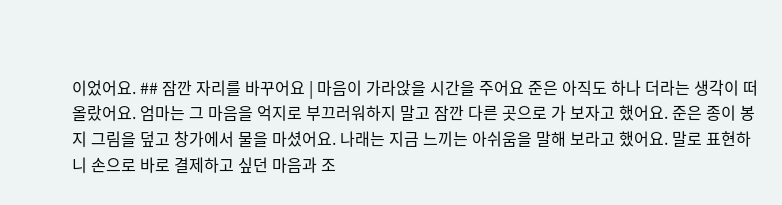이었어요. ## 잠깐 자리를 바꾸어요 | 마음이 가라앉을 시간을 주어요 준은 아직도 하나 더라는 생각이 떠올랐어요. 엄마는 그 마음을 억지로 부끄러워하지 말고 잠깐 다른 곳으로 가 보자고 했어요. 준은 종이 봉지 그림을 덮고 창가에서 물을 마셨어요. 나래는 지금 느끼는 아쉬움을 말해 보라고 했어요. 말로 표현하니 손으로 바로 결제하고 싶던 마음과 조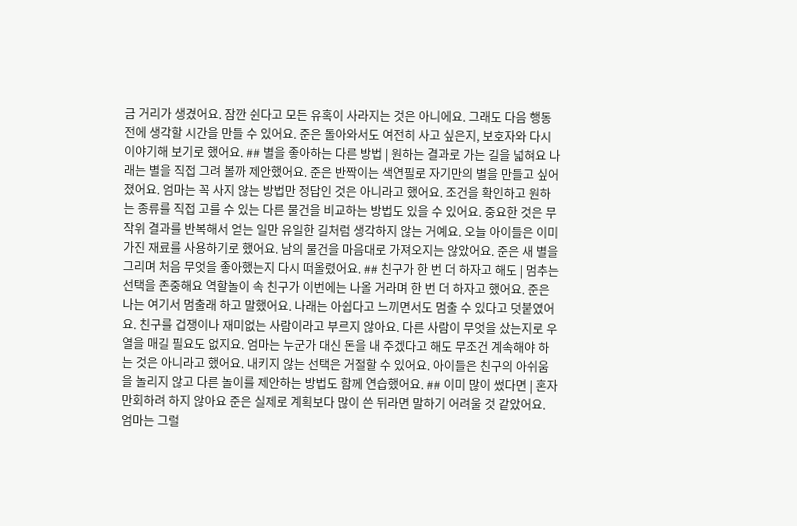금 거리가 생겼어요. 잠깐 쉰다고 모든 유혹이 사라지는 것은 아니에요. 그래도 다음 행동 전에 생각할 시간을 만들 수 있어요. 준은 돌아와서도 여전히 사고 싶은지, 보호자와 다시 이야기해 보기로 했어요. ## 별을 좋아하는 다른 방법 | 원하는 결과로 가는 길을 넓혀요 나래는 별을 직접 그려 볼까 제안했어요. 준은 반짝이는 색연필로 자기만의 별을 만들고 싶어졌어요. 엄마는 꼭 사지 않는 방법만 정답인 것은 아니라고 했어요. 조건을 확인하고 원하는 종류를 직접 고를 수 있는 다른 물건을 비교하는 방법도 있을 수 있어요. 중요한 것은 무작위 결과를 반복해서 얻는 일만 유일한 길처럼 생각하지 않는 거예요. 오늘 아이들은 이미 가진 재료를 사용하기로 했어요. 남의 물건을 마음대로 가져오지는 않았어요. 준은 새 별을 그리며 처음 무엇을 좋아했는지 다시 떠올렸어요. ## 친구가 한 번 더 하자고 해도 | 멈추는 선택을 존중해요 역할놀이 속 친구가 이번에는 나올 거라며 한 번 더 하자고 했어요. 준은 나는 여기서 멈출래 하고 말했어요. 나래는 아쉽다고 느끼면서도 멈출 수 있다고 덧붙였어요. 친구를 겁쟁이나 재미없는 사람이라고 부르지 않아요. 다른 사람이 무엇을 샀는지로 우열을 매길 필요도 없지요. 엄마는 누군가 대신 돈을 내 주겠다고 해도 무조건 계속해야 하는 것은 아니라고 했어요. 내키지 않는 선택은 거절할 수 있어요. 아이들은 친구의 아쉬움을 놀리지 않고 다른 놀이를 제안하는 방법도 함께 연습했어요. ## 이미 많이 썼다면 | 혼자 만회하려 하지 않아요 준은 실제로 계획보다 많이 쓴 뒤라면 말하기 어려울 것 같았어요. 엄마는 그럴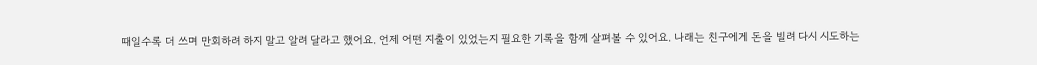때일수록 더 쓰며 만회하려 하지 말고 알려 달라고 했어요. 언제 어떤 지출이 있었는지 필요한 기록을 함께 살펴볼 수 있어요. 나래는 친구에게 돈을 빌려 다시 시도하는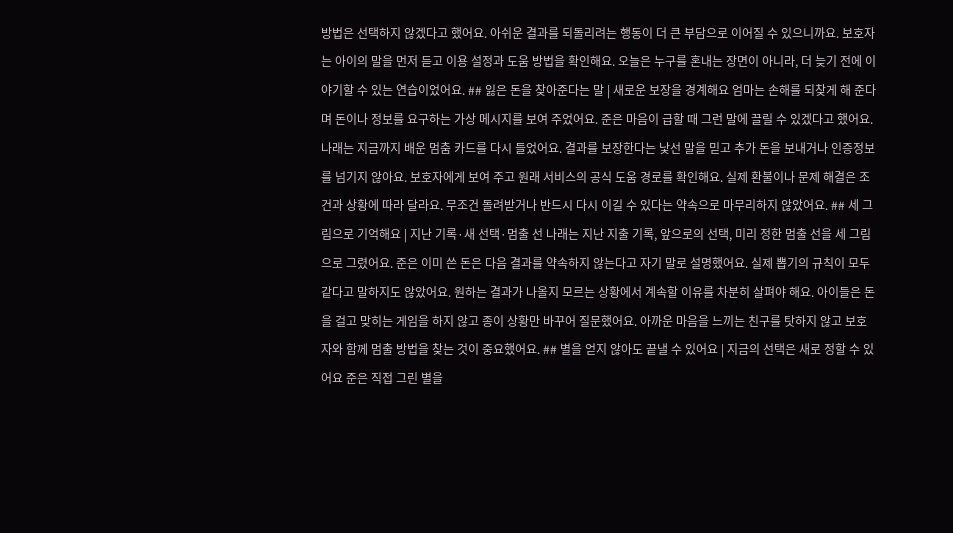방법은 선택하지 않겠다고 했어요. 아쉬운 결과를 되돌리려는 행동이 더 큰 부담으로 이어질 수 있으니까요. 보호자는 아이의 말을 먼저 듣고 이용 설정과 도움 방법을 확인해요. 오늘은 누구를 혼내는 장면이 아니라, 더 늦기 전에 이야기할 수 있는 연습이었어요. ## 잃은 돈을 찾아준다는 말 | 새로운 보장을 경계해요 엄마는 손해를 되찾게 해 준다며 돈이나 정보를 요구하는 가상 메시지를 보여 주었어요. 준은 마음이 급할 때 그런 말에 끌릴 수 있겠다고 했어요. 나래는 지금까지 배운 멈춤 카드를 다시 들었어요. 결과를 보장한다는 낯선 말을 믿고 추가 돈을 보내거나 인증정보를 넘기지 않아요. 보호자에게 보여 주고 원래 서비스의 공식 도움 경로를 확인해요. 실제 환불이나 문제 해결은 조건과 상황에 따라 달라요. 무조건 돌려받거나 반드시 다시 이길 수 있다는 약속으로 마무리하지 않았어요. ## 세 그림으로 기억해요 | 지난 기록·새 선택·멈출 선 나래는 지난 지출 기록, 앞으로의 선택, 미리 정한 멈출 선을 세 그림으로 그렸어요. 준은 이미 쓴 돈은 다음 결과를 약속하지 않는다고 자기 말로 설명했어요. 실제 뽑기의 규칙이 모두 같다고 말하지도 않았어요. 원하는 결과가 나올지 모르는 상황에서 계속할 이유를 차분히 살펴야 해요. 아이들은 돈을 걸고 맞히는 게임을 하지 않고 종이 상황만 바꾸어 질문했어요. 아까운 마음을 느끼는 친구를 탓하지 않고 보호자와 함께 멈출 방법을 찾는 것이 중요했어요. ## 별을 얻지 않아도 끝낼 수 있어요 | 지금의 선택은 새로 정할 수 있어요 준은 직접 그린 별을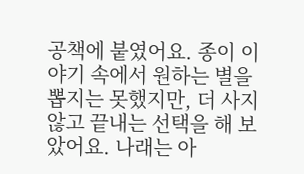공책에 붙였어요. 종이 이야기 속에서 원하는 별을 뽑지는 못했지만, 더 사지 않고 끝내는 선택을 해 보았어요. 나래는 아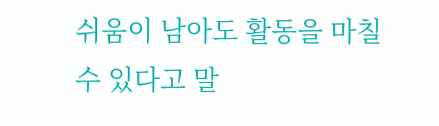쉬움이 남아도 활동을 마칠 수 있다고 말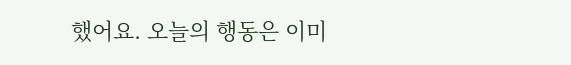했어요. 오늘의 행동은 이미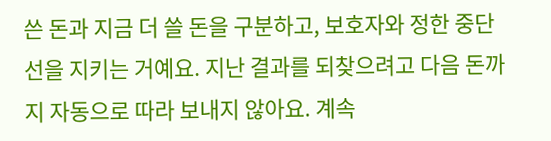쓴 돈과 지금 더 쓸 돈을 구분하고, 보호자와 정한 중단선을 지키는 거예요. 지난 결과를 되찾으려고 다음 돈까지 자동으로 따라 보내지 않아요. 계속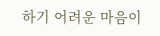하기 어려운 마음이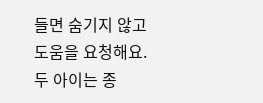들면 숨기지 않고 도움을 요청해요. 두 아이는 종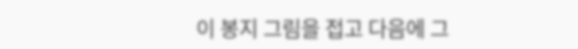이 봉지 그림을 접고 다음에 그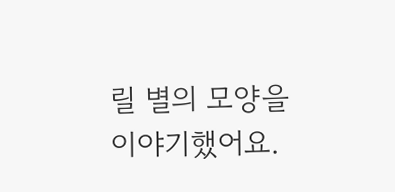릴 별의 모양을 이야기했어요.